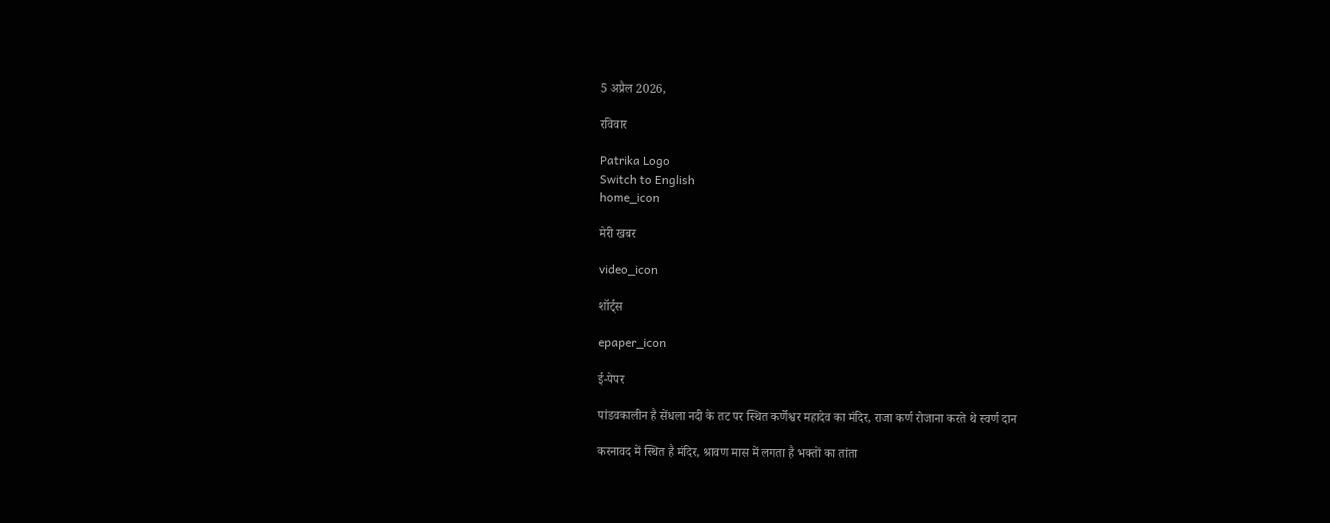5 अप्रैल 2026,

रविवार

Patrika Logo
Switch to English
home_icon

मेरी खबर

video_icon

शॉर्ट्स

epaper_icon

ई-पेपर

पांडवकालीन है सेंधला नदी के तट पर स्थित कर्णेश्वर महादेव का मंदिर, राजा कर्ण रोजाना करते थे स्वर्ण दान

करनावद में स्थित है मंदिर, श्रावण मास में लगता है भक्तों का तांता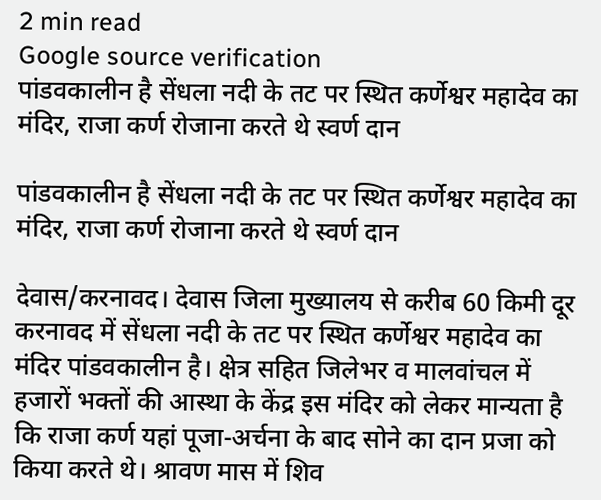2 min read
Google source verification
पांडवकालीन है सेंधला नदी के तट पर स्थित कर्णेश्वर महादेव का मंदिर, राजा कर्ण रोजाना करते थे स्वर्ण दान

पांडवकालीन है सेंधला नदी के तट पर स्थित कर्णेश्वर महादेव का मंदिर, राजा कर्ण रोजाना करते थे स्वर्ण दान

देवास/करनावद। देवास जिला मुख्यालय से करीब 60 किमी दूर करनावद में सेंधला नदी के तट पर स्थित कर्णेश्वर महादेव का मंदिर पांडवकालीन है। क्षेत्र सहित जिलेभर व मालवांचल में हजारों भक्तों की आस्था के केंद्र इस मंदिर को लेकर मान्यता है कि राजा कर्ण यहां पूजा-अर्चना के बाद सोने का दान प्रजा को किया करते थे। श्रावण मास में शिव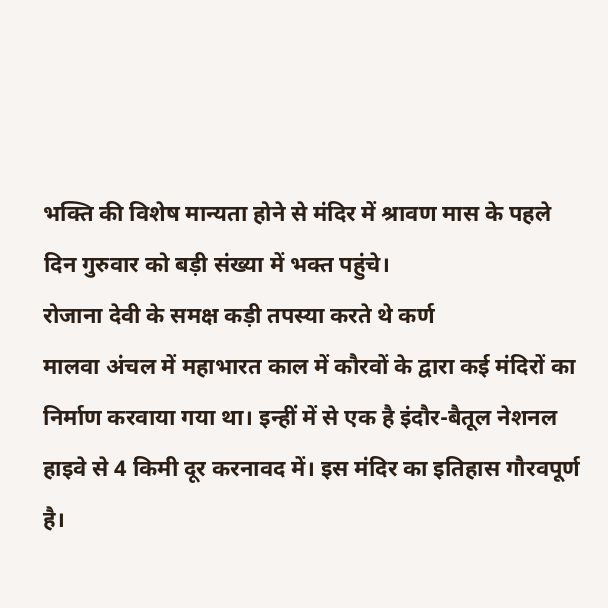भक्ति की विशेष मान्यता होने से मंदिर में श्रावण मास के पहले दिन गुरुवार को बड़ी संख्या में भक्त पहुंचे।
रोजाना देवी के समक्ष कड़ी तपस्या करते थे कर्ण
मालवा अंचल में महाभारत काल में कौरवों के द्वारा कई मंदिरों का निर्माण करवाया गया था। इन्हीं में से एक है इंदौर-बैतूल नेशनल हाइवे से 4 किमी दूर करनावद में। इस मंदिर का इतिहास गौरवपूर्ण है।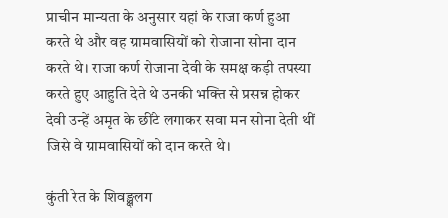प्राचीन मान्यता के अनुसार यहां के राजा कर्ण हुआ करते थे और वह ग्रामवासियों को रोजाना सोना दान करते थे। राजा कर्ण रोजाना देवी के समक्ष कड़ी तपस्या करते हुए आहुति देते थे उनकी भक्ति से प्रसन्न होकर देवी उन्हें अमृत के छींटे लगाकर सवा मन सोना देती थीं जिसे वे ग्रामवासियों को दान करते थे।

कुंती रेत के शिवङ्क्षलग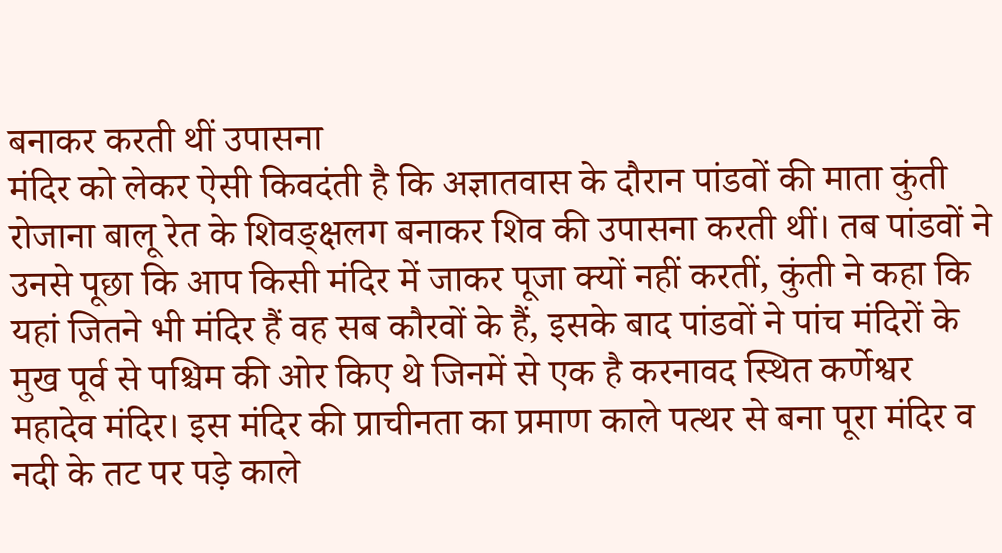बनाकर करती थीं उपासना
मंदिर को लेकर ऐसी किवदंती है कि अज्ञातवास के दौरान पांडवों की माता कुंती रोजाना बालू रेत के शिवङ्क्षलग बनाकर शिव की उपासना करती थीं। तब पांडवों ने उनसे पूछा कि आप किसी मंदिर में जाकर पूजा क्यों नहीं करतीं, कुंती ने कहा कि यहां जितने भी मंदिर हैं वह सब कौरवों के हैं, इसके बाद पांडवों ने पांच मंदिरों के मुख पूर्व से पश्चिम की ओर किए थे जिनमें से एक है करनावद स्थित कर्णेश्वर महादेव मंदिर। इस मंदिर की प्राचीनता का प्रमाण काले पत्थर से बना पूरा मंदिर व नदी के तट पर पड़े काले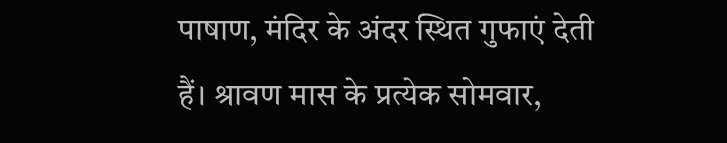पाषाण, मंदिर के अंदर स्थित गुफाएं देती हैं। श्रावण मास के प्रत्येक सोमवार,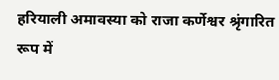हरियाली अमावस्या को राजा कर्णेश्वर श्रृंगारित रूप में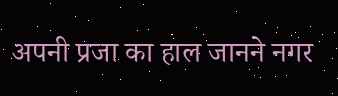अपनी प्रजा का हाल जानने नगर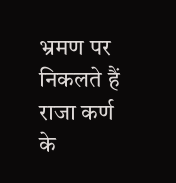भ्रमण पर निकलते हैं राजा कर्ण के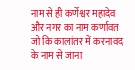नाम से ही कर्णेश्वर महादेव और नगर का नाम कर्णावत जो कि कालांतर में करनावद के नाम से जाना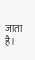जाता है।